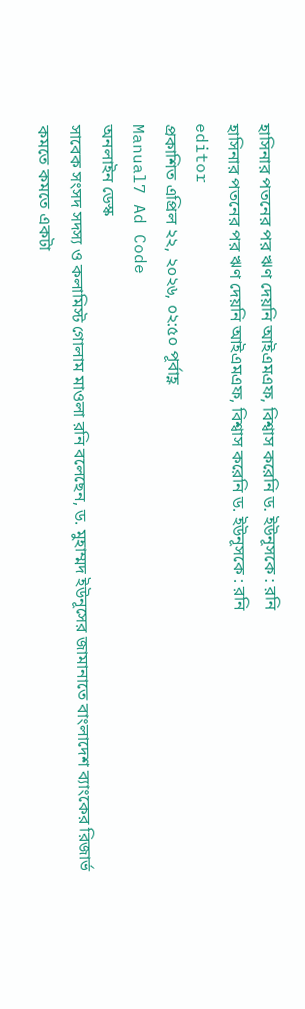হাসিনার পতনের পর ঋণ দেয়নি আইএমএফ, বিশ্বাস করেনি ড. ইউনূসকে : রনি
হাসিনার পতনের পর ঋণ দেয়নি আইএমএফ, বিশ্বাস করেনি ড. ইউনূসকে : রনি
editor
প্রকাশিত এপ্রিল ২২, ২০২৬, ০২:৫০ পূর্বাহ্ণ
Manual7 Ad Code
অনলাইন ডেস্ক
সাবেক সংসদ সদস্য ও কলামিস্ট গোলাম মাওলা রনি বলেছেন, ড. মুহাম্মদ ইউনূসের জামানাতে বাংলাদেশ ব্যাংকের রিজার্ভ কমতে কমতে একটা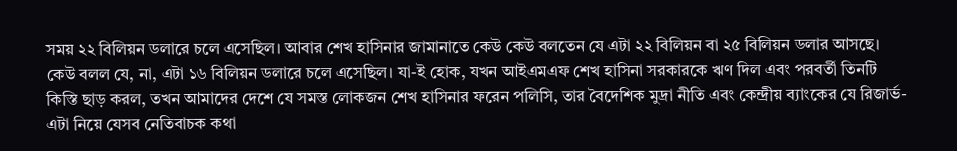সময় ২২ বিলিয়ন ডলারে চলে এসেছিল। আবার শেখ হাসিনার জামানাতে কেউ কেউ বলতেন যে এটা ২২ বিলিয়ন বা ২৫ বিলিয়ন ডলার আসছে। কেউ বলল যে, না, এটা ১৬ বিলিয়ন ডলারে চলে এসেছিল। যা-ই হোক, যখন আইএমএফ শেখ হাসিনা সরকারকে ঋণ দিল এবং পরবর্তী তিনটি কিস্তি ছাড় করল, তখন আমাদের দেশে যে সমস্ত লোকজন শেখ হাসিনার ফরেন পলিসি, তার বৈদেশিক মুদ্রা নীতি এবং কেন্দ্রীয় ব্যাংকের যে রিজার্ভ- এটা নিয়ে যেসব নেতিবাচক কথা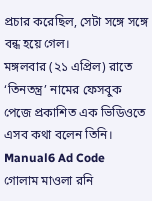প্রচার করেছিল, সেটা সঙ্গে সঙ্গে বন্ধ হয়ে গেল।
মঙ্গলবার (২১ এপ্রিল) রাতে ‘তিনতন্ত্র’ নামের ফেসবুক পেজে প্রকাশিত এক ভিডিওতে এসব কথা বলেন তিনি।
Manual6 Ad Code
গোলাম মাওলা রনি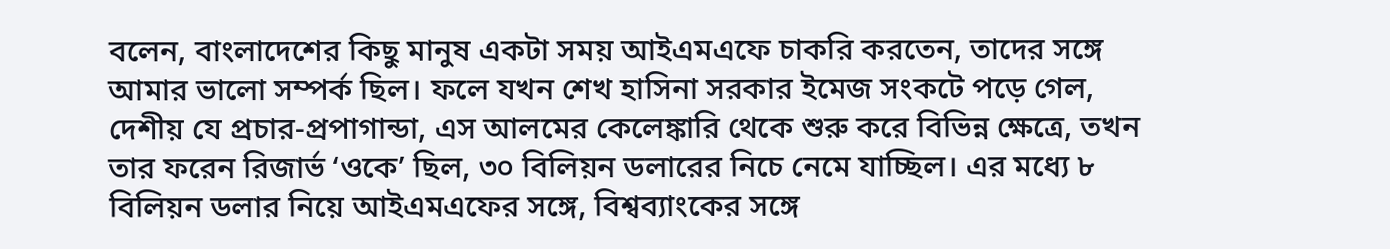বলেন, বাংলাদেশের কিছু মানুষ একটা সময় আইএমএফে চাকরি করতেন, তাদের সঙ্গে আমার ভালো সম্পর্ক ছিল। ফলে যখন শেখ হাসিনা সরকার ইমেজ সংকটে পড়ে গেল, দেশীয় যে প্রচার-প্রপাগান্ডা, এস আলমের কেলেঙ্কারি থেকে শুরু করে বিভিন্ন ক্ষেত্রে, তখন তার ফরেন রিজার্ভ ‘ওকে’ ছিল, ৩০ বিলিয়ন ডলারের নিচে নেমে যাচ্ছিল। এর মধ্যে ৮ বিলিয়ন ডলার নিয়ে আইএমএফের সঙ্গে, বিশ্বব্যাংকের সঙ্গে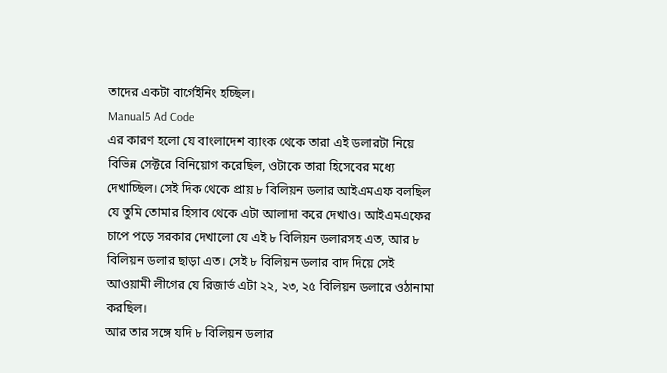তাদের একটা বার্গেইনিং হচ্ছিল।
Manual5 Ad Code
এর কারণ হলো যে বাংলাদেশ ব্যাংক থেকে তারা এই ডলারটা নিয়ে বিভিন্ন সেক্টরে বিনিয়োগ করেছিল, ওটাকে তারা হিসেবের মধ্যে দেখাচ্ছিল। সেই দিক থেকে প্রায় ৮ বিলিয়ন ডলার আইএমএফ বলছিল যে তুমি তোমার হিসাব থেকে এটা আলাদা করে দেখাও। আইএমএফের চাপে পড়ে সরকার দেখালো যে এই ৮ বিলিয়ন ডলারসহ এত, আর ৮ বিলিয়ন ডলার ছাড়া এত। সেই ৮ বিলিয়ন ডলার বাদ দিয়ে সেই আওয়ামী লীগের যে রিজার্ভ এটা ২২, ২৩, ২৫ বিলিয়ন ডলারে ওঠানামা করছিল।
আর তার সঙ্গে যদি ৮ বিলিয়ন ডলার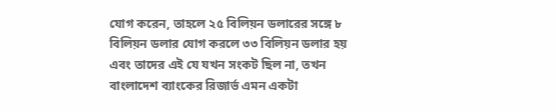যোগ করেন, তাহলে ২৫ বিলিয়ন ডলারের সঙ্গে ৮ বিলিয়ন ডলার যোগ করলে ৩৩ বিলিয়ন ডলার হয় এবং তাদের এই যে যখন সংকট ছিল না, তখন বাংলাদেশ ব্যাংকের রিজার্ভ এমন একটা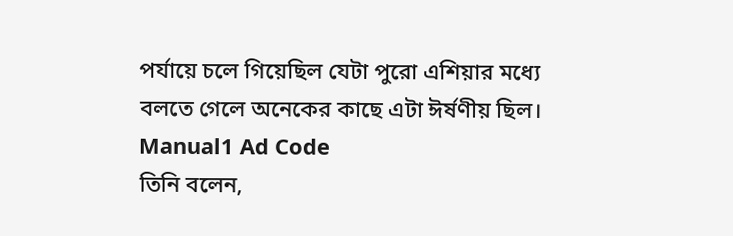পর্যায়ে চলে গিয়েছিল যেটা পুরো এশিয়ার মধ্যে বলতে গেলে অনেকের কাছে এটা ঈর্ষণীয় ছিল।
Manual1 Ad Code
তিনি বলেন,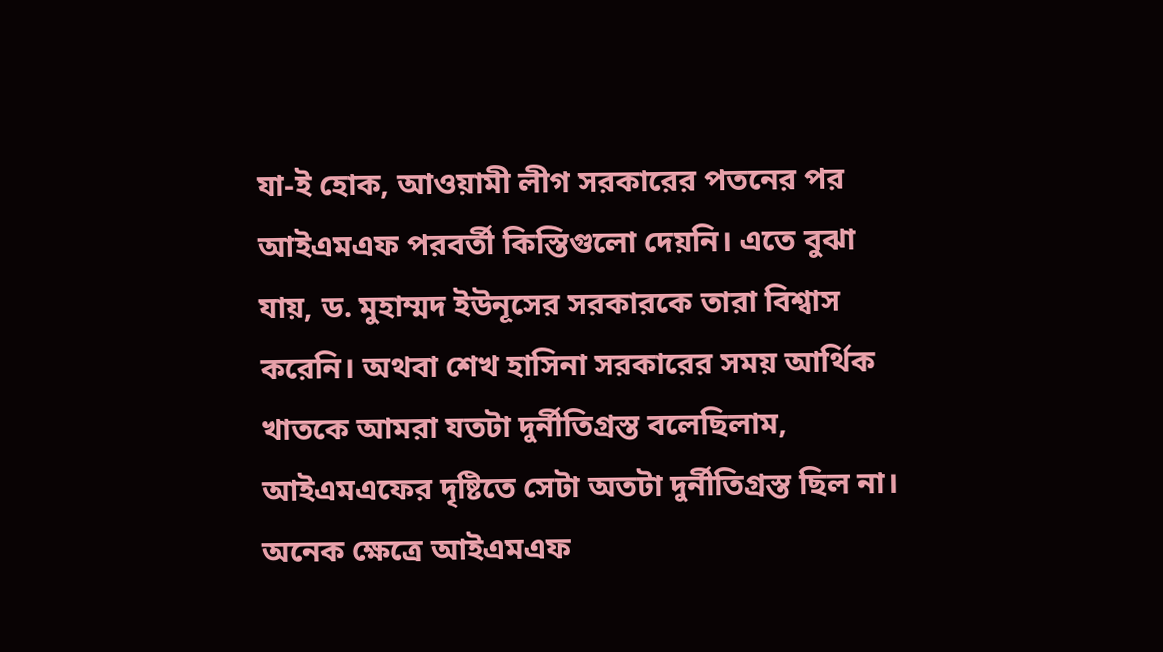যা-ই হোক, আওয়ামী লীগ সরকারের পতনের পর আইএমএফ পরবর্তী কিস্তিগুলো দেয়নি। এতে বুঝা যায়, ড. মুহাম্মদ ইউনূসের সরকারকে তারা বিশ্বাস করেনি। অথবা শেখ হাসিনা সরকারের সময় আর্থিক খাতকে আমরা যতটা দুর্নীতিগ্রস্ত বলেছিলাম, আইএমএফের দৃষ্টিতে সেটা অতটা দুর্নীতিগ্রস্ত ছিল না। অনেক ক্ষেত্রে আইএমএফ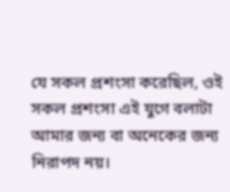যে সকল প্রশংসা করেছিল, ওই সকল প্রশংসা এই যুগে বলাটা আমার জন্য বা অনেকের জন্য নিরাপদ নয়।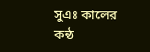সুএঃ কালের কন্ঠ